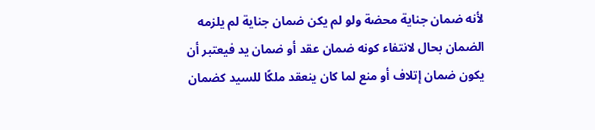لأنه ضمان جناية محضة ولو لم يكن ضمان جناية لم يلزمه الضمان بحال لانتفاء كونه ضمان عقد أو ضمان يد فيعتبر أن يكون ضمان إتلاف أو منع لما كان ينعقد ملكًا للسيد كضمان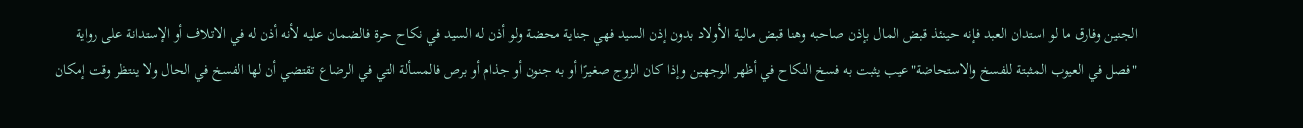الجنين وفارق ما لو استدان العبد فإنه حينئذ قبض المال بإذن صاحبه وهنا قبض مالية الأولاد بدون إذن السيد فهي جناية محضة ولو أذن له السيد في نكاح حرة فالضمان عليه لأنه أذن له في الاتلاف أو الإستدانة على رواية
"فصل في العيوب المثبتة للفسخ والاستحاضة"عيب يثبت به فسخ النكاح في أظهر الوجهين وإذا كان الزوج صغيرًا أو به جنون أو جذام أو برص فالمسألة التي في الرضاع تقتضي أن لها الفسخ في الحال ولا ينتظر وقت إمكان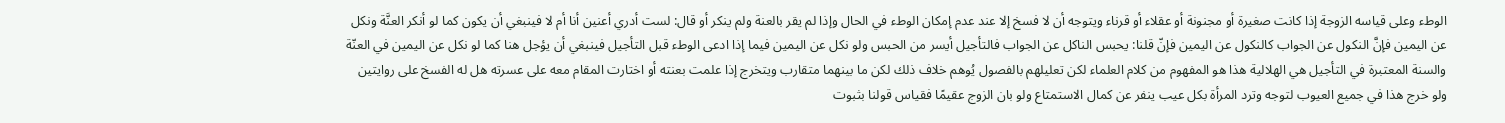الوطء وعلى قياسه الزوجة إذا كانت صغيرة أو مجنونة أو عقلاء أو قرناء ويتوجه أن لا فسخ إلا عند عدم إمكان الوطء في الحال وإذا لم يقر بالعنة ولم ينكر أو قال: لست أدري أعنين أنا أم لا فينبغي أن يكون كما لو أنكر العنَّة ونكل عن اليمين فإنَّ النكول عن الجواب كالنكول عن اليمين فإنّ قلنا: يحبس الناكل عن الجواب فالتأجيل أيسر من الحبس ولو نكل عن اليمين فيما إذا ادعى الوطء قبل التأجيل فينبغي أن يؤجل هنا كما لو نكل عن اليمين في العنّة والسنة المعتبرة في التأجيل هي الهلالية هذا هو المفهوم من كلام العلماء لكن تعليلهم بالفصول يُوهم خلاف ذلك لكن ما بينهما متقارب ويتخرج إذا علمت بعنته أو اختارت المقام معه على عسرته هل له الفسخ على روايتين ولو خرج هذا في جميع العيوب لتوجه وترد المرأة بكل عيب ينفر عن كمال الاستمتاع ولو بان الزوج عقيمًا فقياس قولنا بثبوت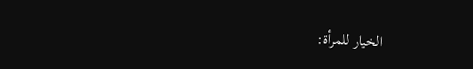الخيار للمرأة: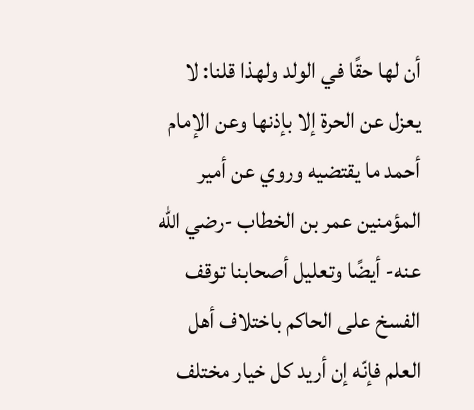أن لها حقًا في الولد ولهذا قلنا: لا يعزل عن الحرة إلا بإذنها وعن الإمام أحمد ما يقتضيه وروي عن أمير المؤمنين عمر بن الخطاب -رضي الله عنه- أيضًا وتعليل أصحابنا توقف الفسخ على الحاكم باختلاف أهل العلم فإنّه إن أريد كل خيار مختلف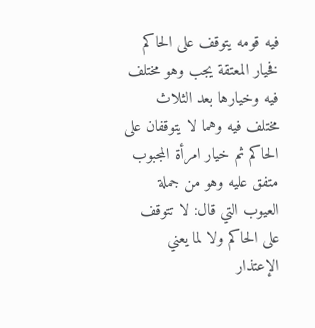فيه قومه يتوقف على الحاكم فخيار المعتقة يجب وهو مختلف فيه وخيارها بعد الثلاث مختلف فيه وهما لا يتوقفان على الحاكم ثم خيار امرأة المجبوب متفق عليه وهو من جملة العيوب التي قال: لا تتوقف على الحاكم ولا لما يعني الإعتذار